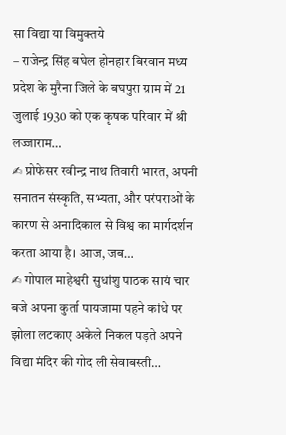सा विद्या या विमुक्तये
– राजेन्द्र सिंह बघेल होनहार बिरवान मध्य प्रदेश के मुरैना जिले के बघपुरा ग्राम में 21 जुलाई 1930 को एक कृषक परिवार में श्री लज्जाराम…
✍ प्रोफेसर रवीन्द्र नाथ तिवारी भारत, अपनी सनातन संस्कृति, सभ्यता, और परंपराओं के कारण से अनादिकाल से विश्व का मार्गदर्शन करता आया है। आज, जब…
✍ गोपाल माहेश्वरी सुधांशु पाठक सायं चार बजे अपना कुर्ता पायजामा पहने कांधे पर झोला लटकाए अकेले निकल पड़ते अपने विद्या मंदिर की गोद ली सेवाबस्ती…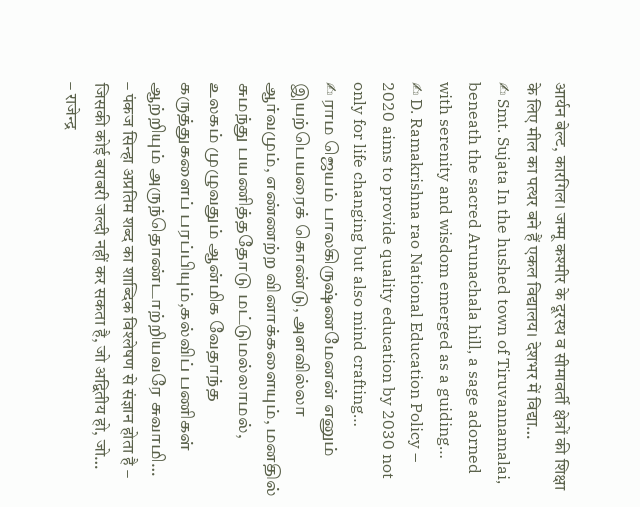आर्यन बेल्ट, कारगिल। जम्मू कश्मीर के दूरस्थ व सीमावर्ती क्षेत्रों की शिक्षा के लिए मील का पत्थर बने हैं एकल विद्यालय। देशभर में विद्या…
✍ Smt. Sujata In the hushed town of Tiruvannamalai, beneath the sacred Arunachala hill, a sage adorned with serenity and wisdom emerged as a guiding…
✍ D. Ramakrishna rao National Education Policy – 2020 aims to provide quality education by 2030 not only for life changing but also mind crafting…
✍ ராம ஜெயம் பாலகிருஷ்ணமேனன் எனும் இயற்பெயரைக் கொண்டு, அளவில்லா ஆர்வமும், எண்ணற்ற வினாக்களையும், மனதில் சுமந்து பயணித்ததோடு மட்டுமல்லாமல், உலகம் முழுவதும் ஆன்மிக வேதாந்த கருத்துகளைப் பரப்பியும்,கல்விப் பணிகள் ஆற்றியும் அருந்தொண்டாற்றியவரே சுவாமி…
– पंकज सिन्हा अप्रतिम शब्द का शाब्दिक विश्लेषण से संज्ञान होता है – जिसकी कोई बराबरी जल्दी नहीं कर सकता है, जो अद्वितीय हो, जो…
– राजेन्द्र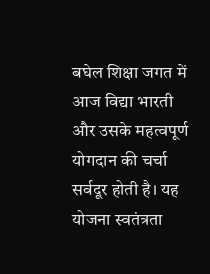बघेल शिक्षा जगत में आज विद्या भारती और उसके महत्वपूर्ण योगदान की चर्चा सर्वदूर होती है। यह योजना स्वतंत्रता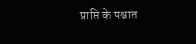प्राप्ति के पश्चात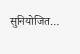सुनियोजित…